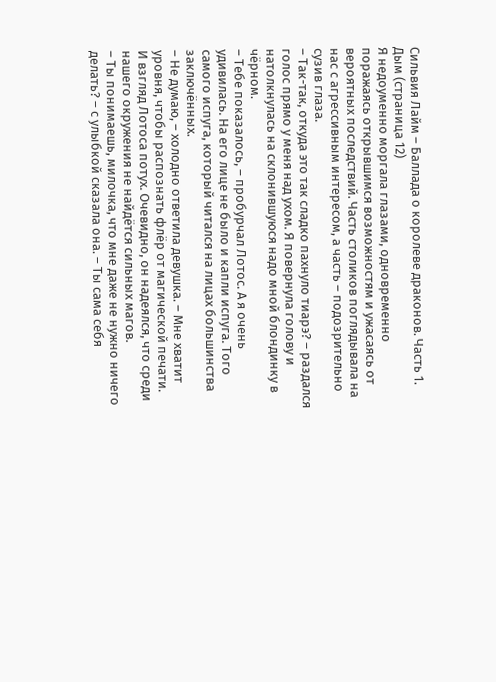Сильвия Лайм – Баллада о королеве драконов. Часть 1. Дым (страница 12)
Я недоуменно моргала глазами, одновременно поражаясь открывшимся возможностям и ужасаясь от вероятных последствий. Часть столиков поглядывала на нас с агрессивным интересом, а часть – подозрительно сузив глаза.
– Так-так, откуда это так сладко пахнуло тиарэ? – раздался голос прямо у меня над ухом. Я повернула голову и натолкнулась на склонившуюся надо мной блондинку в чёрном.
– Тебе показалось, – пробурчал Лотос. А я очень удивилась. На его лице не было и капли испуга. Того самого испуга, который читался на лицах большинства заключённых.
– Не думаю, – холодно ответила девушка. – Мне хватит уровня, чтобы распознать флёр от магической печати.
И взгляд Лотоса потух. Очевидно, он надеялся, что среди нашего окружения не найдётся сильных магов.
– Ты понимаешь, милочка, что мне даже не нужно ничего делать? – с улыбкой сказала она. – Ты сама себя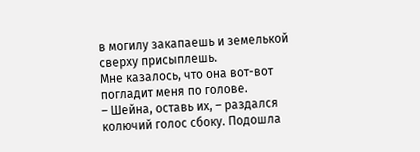в могилу закапаешь и земелькой сверху присыплешь.
Мне казалось, что она вот-вот погладит меня по голове.
– Шейна, оставь их, – раздался колючий голос сбоку. Подошла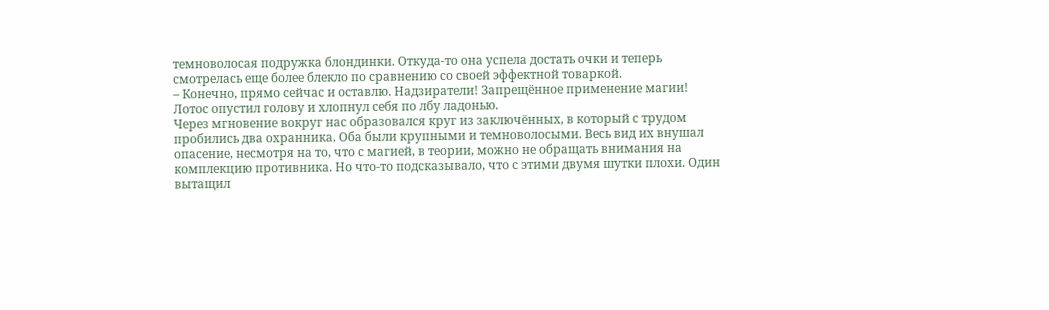темноволосая подружка блондинки. Откуда-то она успела достать очки и теперь смотрелась еще более блекло по сравнению со своей эффектной товаркой.
– Конечно, прямо сейчас и оставлю. Надзиратели! Запрещённое применение магии!
Лотос опустил голову и хлопнул себя по лбу ладонью.
Через мгновение вокруг нас образовался круг из заключённых, в который с трудом пробились два охранника. Оба были крупными и темноволосыми. Весь вид их внушал опасение, несмотря на то, что с магией, в теории, можно не обращать внимания на комплекцию противника. Но что-то подсказывало, что с этими двумя шутки плохи. Один вытащил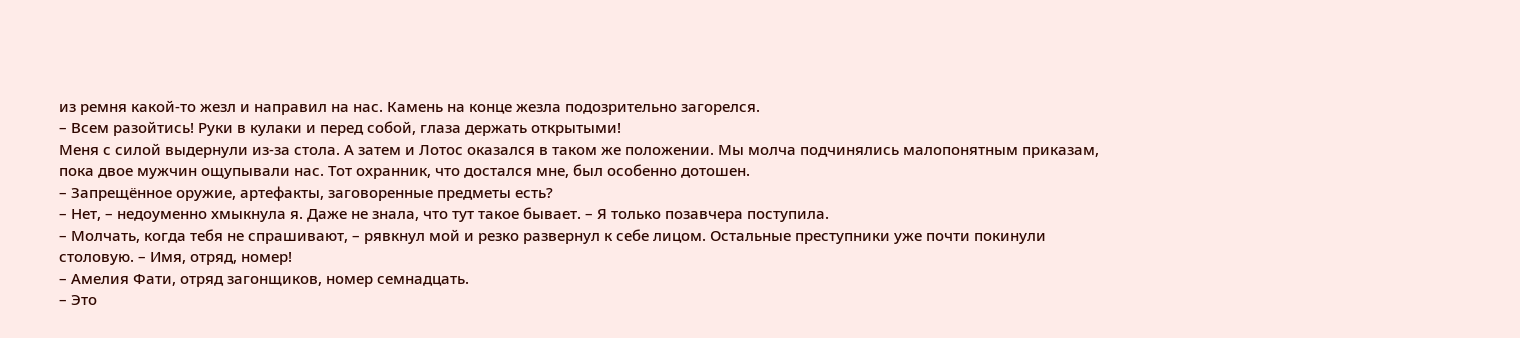из ремня какой-то жезл и направил на нас. Камень на конце жезла подозрительно загорелся.
– Всем разойтись! Руки в кулаки и перед собой, глаза держать открытыми!
Меня с силой выдернули из-за стола. А затем и Лотос оказался в таком же положении. Мы молча подчинялись малопонятным приказам, пока двое мужчин ощупывали нас. Тот охранник, что достался мне, был особенно дотошен.
– Запрещённое оружие, артефакты, заговоренные предметы есть?
– Нет, – недоуменно хмыкнула я. Даже не знала, что тут такое бывает. – Я только позавчера поступила.
– Молчать, когда тебя не спрашивают, – рявкнул мой и резко развернул к себе лицом. Остальные преступники уже почти покинули столовую. – Имя, отряд, номер!
– Амелия Фати, отряд загонщиков, номер семнадцать.
– Это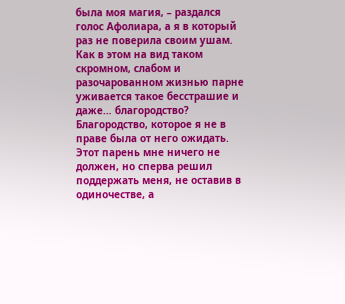была моя магия, – раздался голос Афолиара, а я в который раз не поверила своим ушам. Как в этом на вид таком скромном, слабом и разочарованном жизнью парне уживается такое бесстрашие и даже… благородство? Благородство, которое я не в праве была от него ожидать. Этот парень мне ничего не должен, но сперва решил поддержать меня, не оставив в одиночестве, а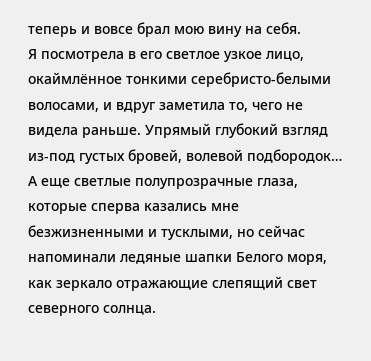теперь и вовсе брал мою вину на себя.
Я посмотрела в его светлое узкое лицо, окаймлённое тонкими серебристо-белыми волосами, и вдруг заметила то, чего не видела раньше. Упрямый глубокий взгляд из-под густых бровей, волевой подбородок… А еще светлые полупрозрачные глаза, которые сперва казались мне безжизненными и тусклыми, но сейчас напоминали ледяные шапки Белого моря, как зеркало отражающие слепящий свет северного солнца.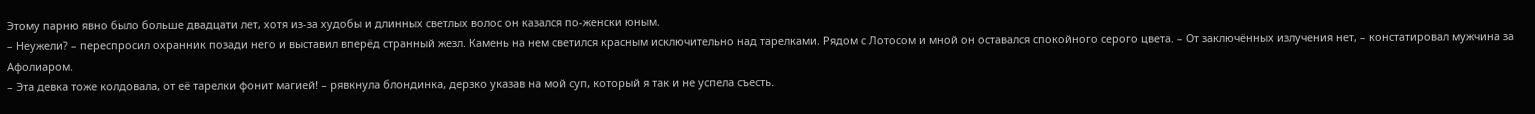Этому парню явно было больше двадцати лет, хотя из-за худобы и длинных светлых волос он казался по-женски юным.
– Неужели? – переспросил охранник позади него и выставил вперёд странный жезл. Камень на нем светился красным исключительно над тарелками. Рядом с Лотосом и мной он оставался спокойного серого цвета. – От заключённых излучения нет, – констатировал мужчина за Афолиаром.
– Эта девка тоже колдовала, от её тарелки фонит магией! – рявкнула блондинка, дерзко указав на мой суп, который я так и не успела съесть.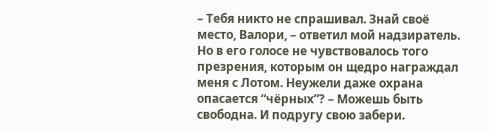– Тебя никто не спрашивал. Знай своё место, Валори, – ответил мой надзиратель. Но в его голосе не чувствовалось того презрения, которым он щедро награждал меня с Лотом. Неужели даже охрана опасается “чёрных”? – Можешь быть свободна. И подругу свою забери.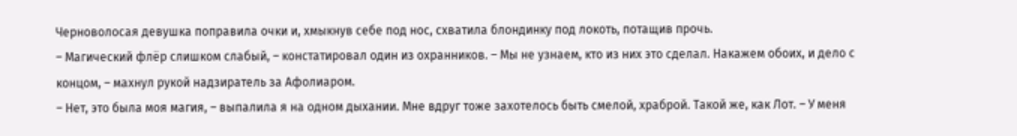Черноволосая девушка поправила очки и, хмыкнув себе под нос, схватила блондинку под локоть, потащив прочь.
– Магический флёр слишком слабый, – констатировал один из охранников. – Мы не узнаем, кто из них это сделал. Накажем обоих, и дело с концом, – махнул рукой надзиратель за Афолиаром.
– Нет, это была моя магия, – выпалила я на одном дыхании. Мне вдруг тоже захотелось быть смелой, храброй. Такой же, как Лот. – У меня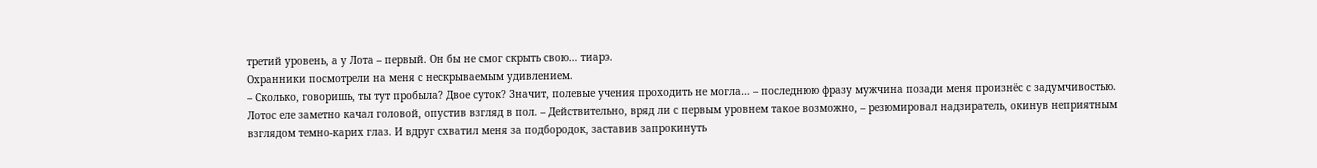третий уровень, а у Лота – первый. Он бы не смог скрыть свою… тиарэ.
Охранники посмотрели на меня с нескрываемым удивлением.
– Сколько, говоришь, ты тут пробыла? Двое суток? Значит, полевые учения проходить не могла… – последнюю фразу мужчина позади меня произнёс с задумчивостью. Лотос еле заметно качал головой, опустив взгляд в пол. – Действительно, вряд ли с первым уровнем такое возможно, – резюмировал надзиратель, окинув неприятным взглядом темно-карих глаз. И вдруг схватил меня за подбородок, заставив запрокинуть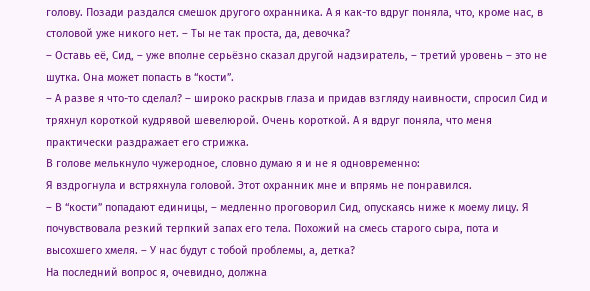голову. Позади раздался смешок другого охранника. А я как-то вдруг поняла, что, кроме нас, в столовой уже никого нет. – Ты не так проста, да, девочка?
– Оставь её, Сид, – уже вполне серьёзно сказал другой надзиратель, – третий уровень – это не шутка. Она может попасть в “кости”.
– А разве я что-то сделал? – широко раскрыв глаза и придав взгляду наивности, спросил Сид и тряхнул короткой кудрявой шевелюрой. Очень короткой. А я вдруг поняла, что меня практически раздражает его стрижка.
В голове мелькнуло чужеродное, словно думаю я и не я одновременно:
Я вздрогнула и встряхнула головой. Этот охранник мне и впрямь не понравился.
– В “кости” попадают единицы, – медленно проговорил Сид, опускаясь ниже к моему лицу. Я почувствовала резкий терпкий запах его тела. Похожий на смесь старого сыра, пота и высохшего хмеля. – У нас будут с тобой проблемы, а, детка?
На последний вопрос я, очевидно, должна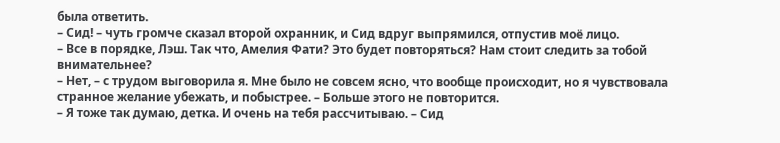была ответить.
– Сид! – чуть громче сказал второй охранник, и Сид вдруг выпрямился, отпустив моё лицо.
– Все в порядке, Лэш. Так что, Амелия Фати? Это будет повторяться? Нам стоит следить за тобой внимательнее?
– Нет, – с трудом выговорила я. Мне было не совсем ясно, что вообще происходит, но я чувствовала странное желание убежать, и побыстрее. – Больше этого не повторится.
– Я тоже так думаю, детка. И очень на тебя рассчитываю. – Сид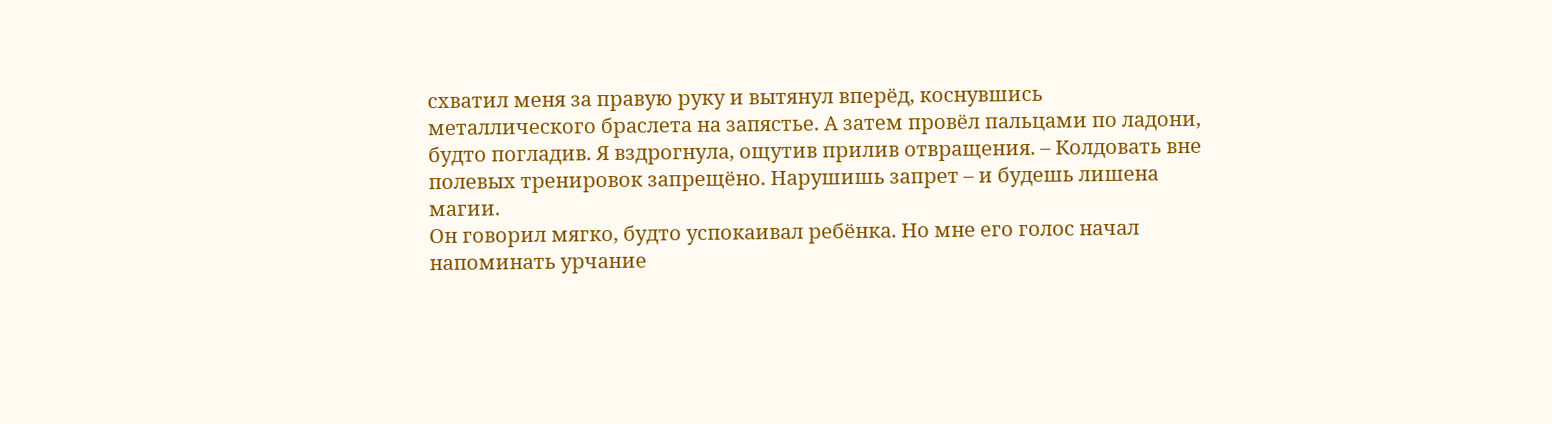схватил меня за правую руку и вытянул вперёд, коснувшись металлического браслета на запястье. А затем провёл пальцами по ладони, будто погладив. Я вздрогнула, ощутив прилив отвращения. – Колдовать вне полевых тренировок запрещёно. Нарушишь запрет – и будешь лишена магии.
Он говорил мягко, будто успокаивал ребёнка. Но мне его голос начал напоминать урчание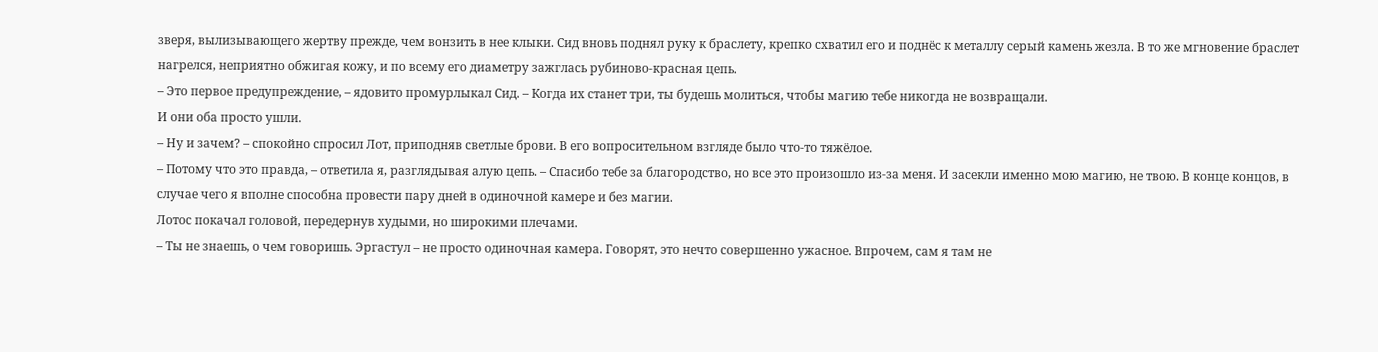зверя, вылизывающего жертву прежде, чем вонзить в нее клыки. Сид вновь поднял руку к браслету, крепко схватил его и поднёс к металлу серый камень жезла. В то же мгновение браслет нагрелся, неприятно обжигая кожу, и по всему его диаметру зажглась рубиново-красная цепь.
– Это первое предупреждение, – ядовито промурлыкал Сид. – Когда их станет три, ты будешь молиться, чтобы магию тебе никогда не возвращали.
И они оба просто ушли.
– Ну и зачем? – спокойно спросил Лот, приподняв светлые брови. В его вопросительном взгляде было что-то тяжёлое.
– Потому что это правда, – ответила я, разглядывая алую цепь. – Спасибо тебе за благородство, но все это произошло из-за меня. И засекли именно мою магию, не твою. В конце концов, в случае чего я вполне способна провести пару дней в одиночной камере и без магии.
Лотос покачал головой, передернув худыми, но широкими плечами.
– Ты не знаешь, о чем говоришь. Эргастул – не просто одиночная камера. Говорят, это нечто совершенно ужасное. Впрочем, сам я там не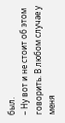был.
– Ну вот и не стоит об этом говорить. В любом случае у меня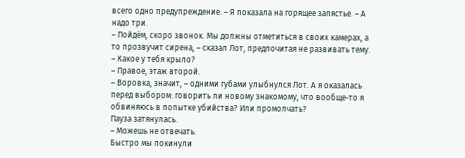всего одно предупреждение. – Я показала на горящее запястье. – А надо три.
– Пойдём, скоро звонок. Мы должны отметиться в своих камерах, а то прозвучит сирена, – сказал Лот, предпочитая не развивать тему. – Какое у тебя крыло?
– Правое, этаж второй.
– Воровка, значит, – одними губами улыбнулся Лот. А я оказалась перед выбором: говорить ли новому знакомому, что вообще-то я обвиняюсь в попытке убийства? Или промолчать?
Пауза затянулась.
– Можешь не отвечать.
Быстро мы покинули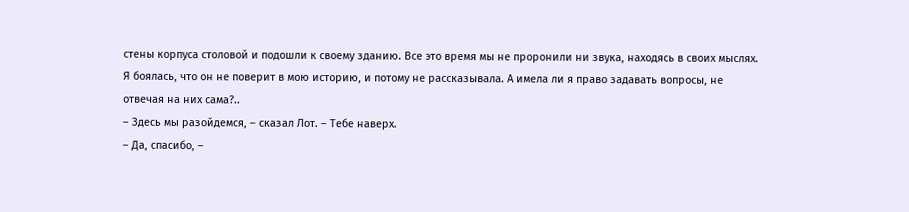стены корпуса столовой и подошли к своему зданию. Все это время мы не проронили ни звука, находясь в своих мыслях. Я боялась, что он не поверит в мою историю, и потому не рассказывала. А имела ли я право задавать вопросы, не отвечая на них сама?..
– Здесь мы разойдемся, – сказал Лот. – Тебе наверх.
– Да, спасибо, –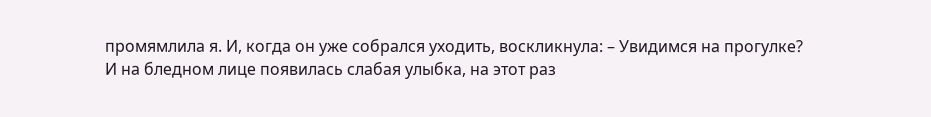промямлила я. И, когда он уже собрался уходить, воскликнула: – Увидимся на прогулке?
И на бледном лице появилась слабая улыбка, на этот раз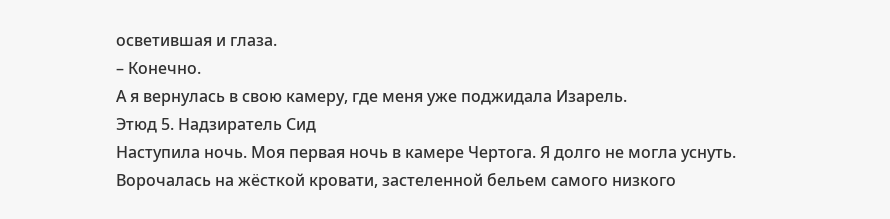осветившая и глаза.
– Конечно.
А я вернулась в свою камеру, где меня уже поджидала Изарель.
Этюд 5. Надзиратель Сид
Наступила ночь. Моя первая ночь в камере Чертога. Я долго не могла уснуть. Ворочалась на жёсткой кровати, застеленной бельем самого низкого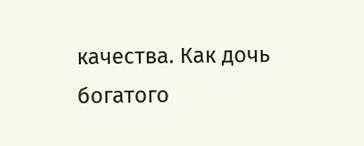качества. Как дочь богатого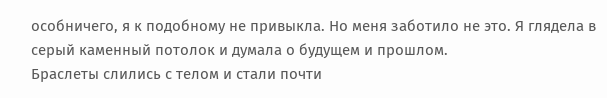особничего, я к подобному не привыкла. Но меня заботило не это. Я глядела в серый каменный потолок и думала о будущем и прошлом.
Браслеты слились с телом и стали почти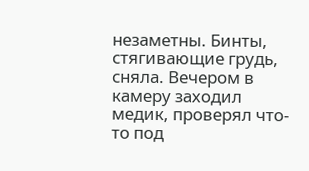незаметны. Бинты, стягивающие грудь, сняла. Вечером в камеру заходил медик, проверял что-то под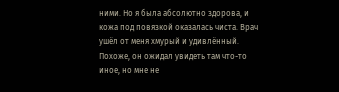ними. Но я была абсолютно здорова, и кожа под повязкой оказалась чиста. Врач ушёл от меня хмурый и удивлённый. Похоже, он ожидал увидеть там что-то иное, но мне не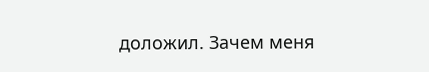доложил. Зачем меня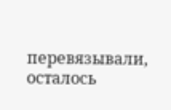перевязывали, осталось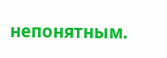непонятным.